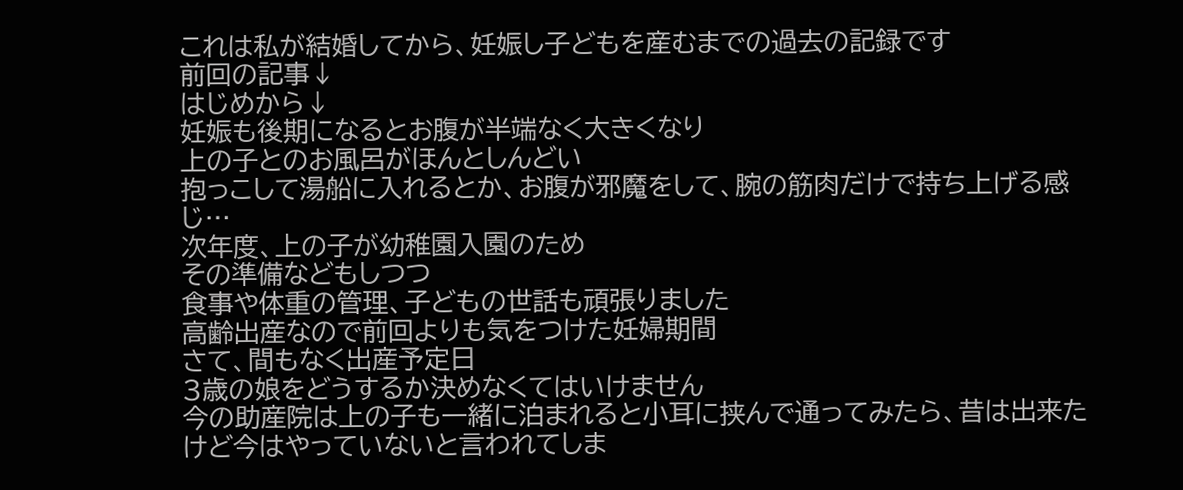これは私が結婚してから、妊娠し子どもを産むまでの過去の記録です
前回の記事↓
はじめから↓
妊娠も後期になるとお腹が半端なく大きくなり
上の子とのお風呂がほんとしんどい
抱っこして湯船に入れるとか、お腹が邪魔をして、腕の筋肉だけで持ち上げる感じ…
次年度、上の子が幼稚園入園のため
その準備などもしつつ
食事や体重の管理、子どもの世話も頑張りました
高齢出産なので前回よりも気をつけた妊婦期間
さて、間もなく出産予定日
3歳の娘をどうするか決めなくてはいけません
今の助産院は上の子も一緒に泊まれると小耳に挟んで通ってみたら、昔は出来たけど今はやっていないと言われてしま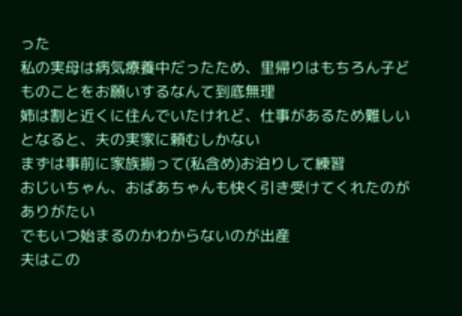った
私の実母は病気療養中だったため、里帰りはもちろん子どものことをお願いするなんて到底無理
姉は割と近くに住んでいたけれど、仕事があるため難しい
となると、夫の実家に頼むしかない
まずは事前に家族揃って(私含め)お泊りして練習
おじいちゃん、おばあちゃんも快く引き受けてくれたのがありがたい
でもいつ始まるのかわからないのが出産
夫はこの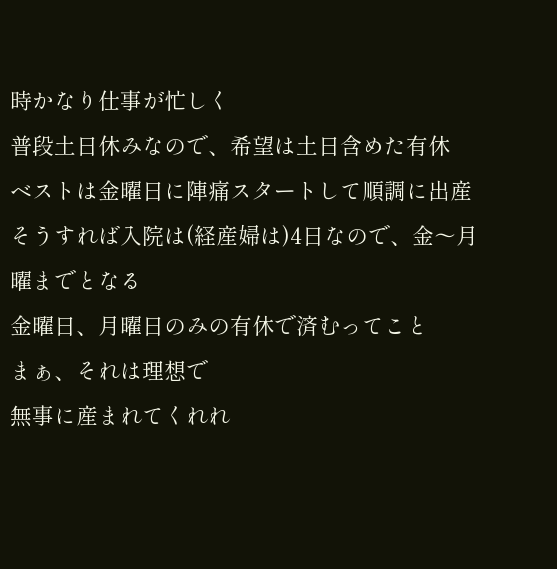時かなり仕事が忙しく
普段土日休みなので、希望は土日含めた有休
ベストは金曜日に陣痛スタートして順調に出産
そうすれば入院は(経産婦は)4日なので、金〜月曜までとなる
金曜日、月曜日のみの有休で済むってこと
まぁ、それは理想で
無事に産まれてくれれ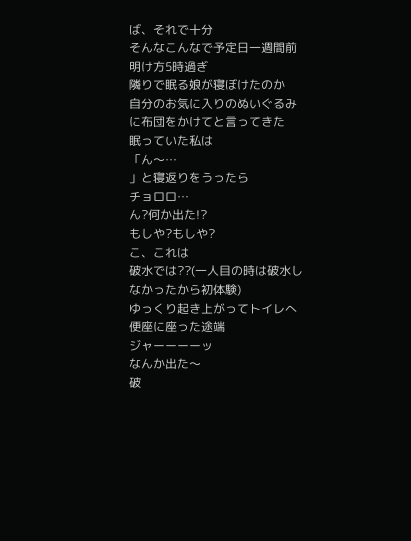ば、それで十分
そんなこんなで予定日一週間前
明け方5時過ぎ
隣りで眠る娘が寝ぼけたのか
自分のお気に入りのぬいぐるみに布団をかけてと言ってきた
眠っていた私は
「ん〜…
」と寝返りをうったら
チョロロ…
ん?何か出た!?
もしや?もしや?
こ、これは
破水では??(一人目の時は破水しなかったから初体験)
ゆっくり起き上がってトイレへ
便座に座った途端
ジャーーーーッ
なんか出た〜
破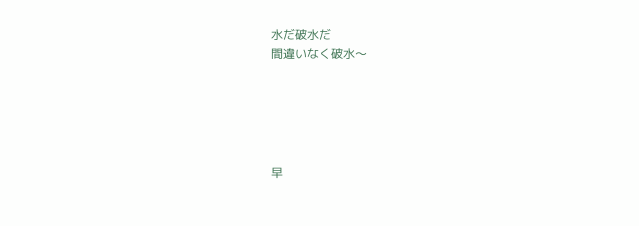水だ破水だ
間違いなく破水〜





早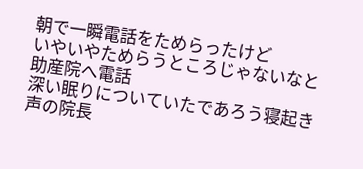朝で一瞬電話をためらったけど
いやいやためらうところじゃないなと助産院へ電話
深い眠りについていたであろう寝起き声の院長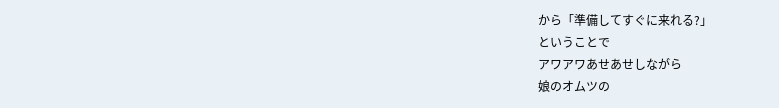から「準備してすぐに来れる?」
ということで
アワアワあせあせしながら
娘のオムツの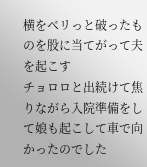横をベリっと破ったものを股に当てがって夫を起こす
チョロロと出続けて焦りながら入院準備をして娘も起こして車で向かったのでした